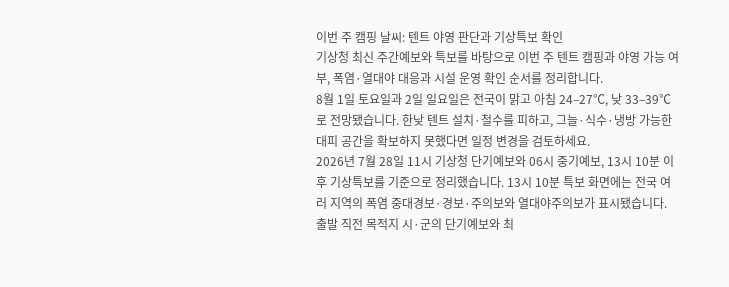이번 주 캠핑 날씨: 텐트 야영 판단과 기상특보 확인
기상청 최신 주간예보와 특보를 바탕으로 이번 주 텐트 캠핑과 야영 가능 여부, 폭염·열대야 대응과 시설 운영 확인 순서를 정리합니다.
8월 1일 토요일과 2일 일요일은 전국이 맑고 아침 24–27℃, 낮 33–39℃로 전망됐습니다. 한낮 텐트 설치·철수를 피하고, 그늘·식수·냉방 가능한 대피 공간을 확보하지 못했다면 일정 변경을 검토하세요.
2026년 7월 28일 11시 기상청 단기예보와 06시 중기예보, 13시 10분 이후 기상특보를 기준으로 정리했습니다. 13시 10분 특보 화면에는 전국 여러 지역의 폭염 중대경보·경보·주의보와 열대야주의보가 표시됐습니다. 출발 직전 목적지 시·군의 단기예보와 최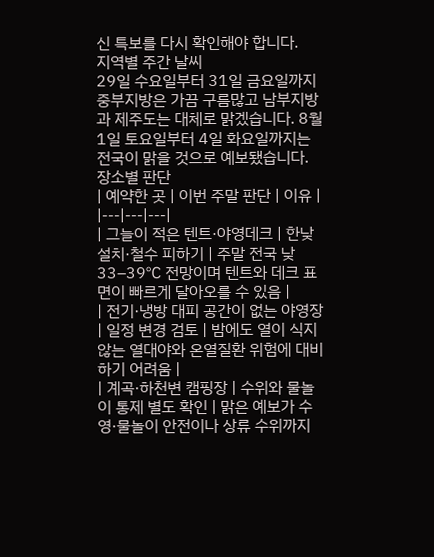신 특보를 다시 확인해야 합니다.
지역별 주간 날씨
29일 수요일부터 31일 금요일까지 중부지방은 가끔 구름많고 남부지방과 제주도는 대체로 맑겠습니다. 8월 1일 토요일부터 4일 화요일까지는 전국이 맑을 것으로 예보됐습니다.
장소별 판단
| 예약한 곳 | 이번 주말 판단 | 이유 |
|---|---|---|
| 그늘이 적은 텐트·야영데크 | 한낮 설치·철수 피하기 | 주말 전국 낮 33–39℃ 전망이며 텐트와 데크 표면이 빠르게 달아오를 수 있음 |
| 전기·냉방 대피 공간이 없는 야영장 | 일정 변경 검토 | 밤에도 열이 식지 않는 열대야와 온열질환 위험에 대비하기 어려움 |
| 계곡·하천변 캠핑장 | 수위와 물놀이 통제 별도 확인 | 맑은 예보가 수영·물놀이 안전이나 상류 수위까지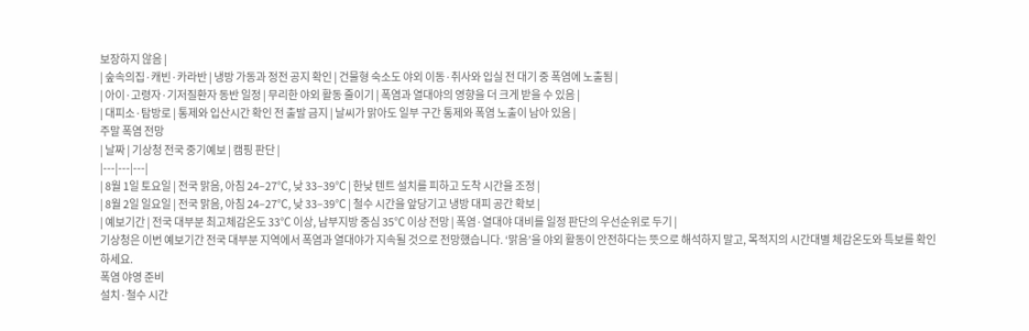보장하지 않음 |
| 숲속의집·캐빈·카라반 | 냉방 가동과 정전 공지 확인 | 건물형 숙소도 야외 이동·취사와 입실 전 대기 중 폭염에 노출됨 |
| 아이·고령자·기저질환자 동반 일정 | 무리한 야외 활동 줄이기 | 폭염과 열대야의 영향을 더 크게 받을 수 있음 |
| 대피소·탐방로 | 통제와 입산시간 확인 전 출발 금지 | 날씨가 맑아도 일부 구간 통제와 폭염 노출이 남아 있음 |
주말 폭염 전망
| 날짜 | 기상청 전국 중기예보 | 캠핑 판단 |
|---|---|---|
| 8월 1일 토요일 | 전국 맑음, 아침 24–27℃, 낮 33–39℃ | 한낮 텐트 설치를 피하고 도착 시간을 조정 |
| 8월 2일 일요일 | 전국 맑음, 아침 24–27℃, 낮 33–39℃ | 철수 시간을 앞당기고 냉방 대피 공간 확보 |
| 예보기간 | 전국 대부분 최고체감온도 33℃ 이상, 남부지방 중심 35℃ 이상 전망 | 폭염·열대야 대비를 일정 판단의 우선순위로 두기 |
기상청은 이번 예보기간 전국 대부분 지역에서 폭염과 열대야가 지속될 것으로 전망했습니다. ‘맑음’을 야외 활동이 안전하다는 뜻으로 해석하지 말고, 목적지의 시간대별 체감온도와 특보를 확인하세요.
폭염 야영 준비
설치·철수 시간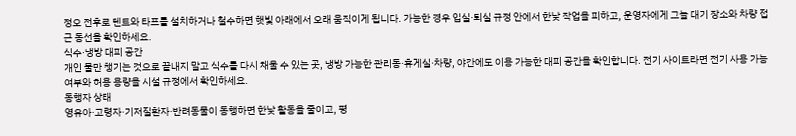정오 전후로 텐트와 타프를 설치하거나 철수하면 햇빛 아래에서 오래 움직이게 됩니다. 가능한 경우 입실·퇴실 규정 안에서 한낮 작업을 피하고, 운영자에게 그늘 대기 장소와 차량 접근 동선을 확인하세요.
식수·냉방 대피 공간
개인 물만 챙기는 것으로 끝내지 말고 식수를 다시 채울 수 있는 곳, 냉방 가능한 관리동·휴게실·차량, 야간에도 이용 가능한 대피 공간을 확인합니다. 전기 사이트라면 전기 사용 가능 여부와 허용 용량을 시설 규정에서 확인하세요.
동행자 상태
영유아·고령자·기저질환자·반려동물이 동행하면 한낮 활동을 줄이고, 평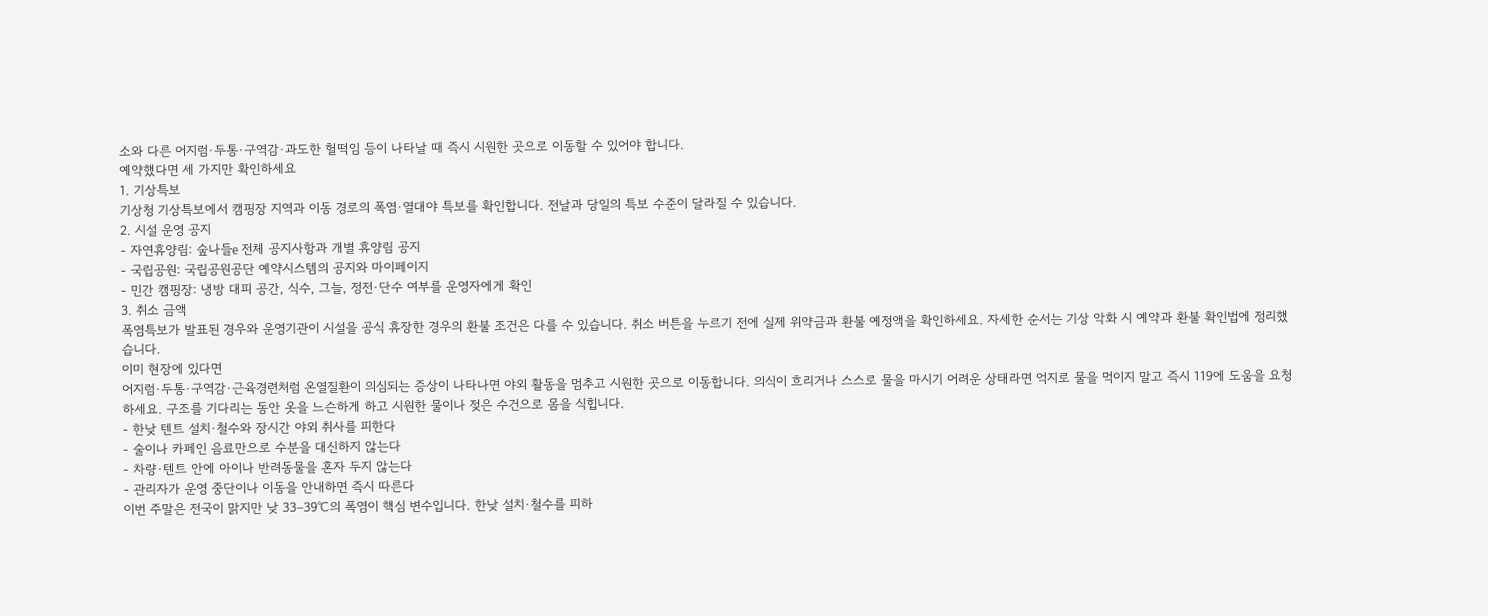소와 다른 어지럼·두통·구역감·과도한 헐떡임 등이 나타날 때 즉시 시원한 곳으로 이동할 수 있어야 합니다.
예약했다면 세 가지만 확인하세요
1. 기상특보
기상청 기상특보에서 캠핑장 지역과 이동 경로의 폭염·열대야 특보를 확인합니다. 전날과 당일의 특보 수준이 달라질 수 있습니다.
2. 시설 운영 공지
- 자연휴양림: 숲나들e 전체 공지사항과 개별 휴양림 공지
- 국립공원: 국립공원공단 예약시스템의 공지와 마이페이지
- 민간 캠핑장: 냉방 대피 공간, 식수, 그늘, 정전·단수 여부를 운영자에게 확인
3. 취소 금액
폭염특보가 발표된 경우와 운영기관이 시설을 공식 휴장한 경우의 환불 조건은 다를 수 있습니다. 취소 버튼을 누르기 전에 실제 위약금과 환불 예정액을 확인하세요. 자세한 순서는 기상 악화 시 예약과 환불 확인법에 정리했습니다.
이미 현장에 있다면
어지럼·두통·구역감·근육경련처럼 온열질환이 의심되는 증상이 나타나면 야외 활동을 멈추고 시원한 곳으로 이동합니다. 의식이 흐리거나 스스로 물을 마시기 어려운 상태라면 억지로 물을 먹이지 말고 즉시 119에 도움을 요청하세요. 구조를 기다리는 동안 옷을 느슨하게 하고 시원한 물이나 젖은 수건으로 몸을 식힙니다.
- 한낮 텐트 설치·철수와 장시간 야외 취사를 피한다
- 술이나 카페인 음료만으로 수분을 대신하지 않는다
- 차량·텐트 안에 아이나 반려동물을 혼자 두지 않는다
- 관리자가 운영 중단이나 이동을 안내하면 즉시 따른다
이번 주말은 전국이 맑지만 낮 33–39℃의 폭염이 핵심 변수입니다. 한낮 설치·철수를 피하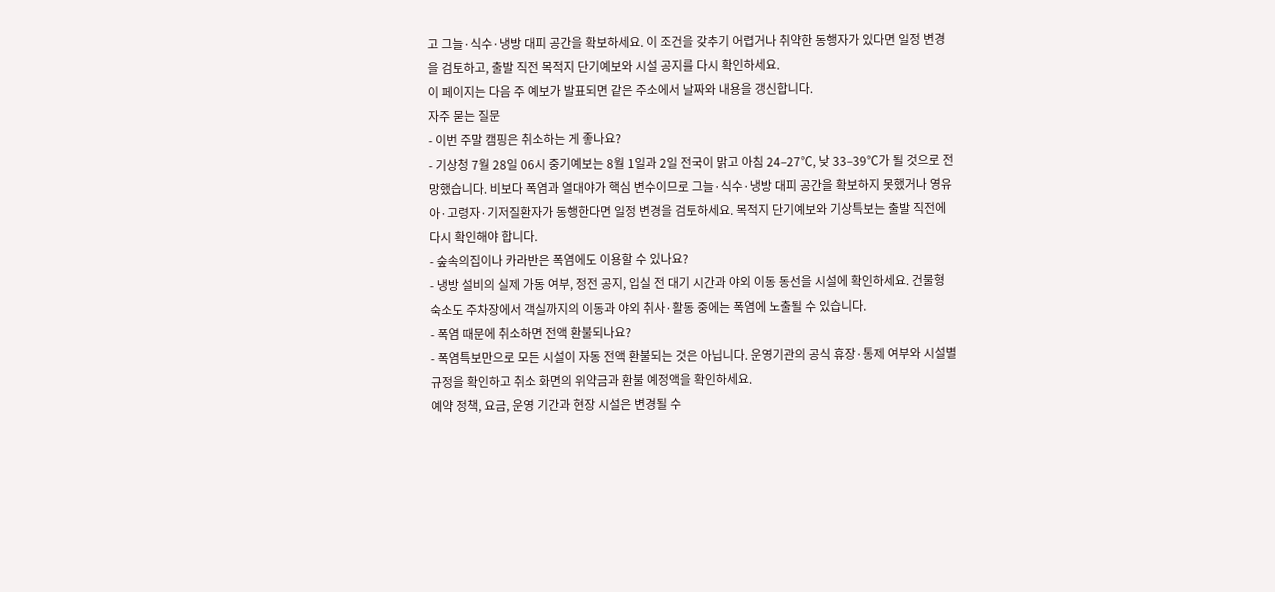고 그늘·식수·냉방 대피 공간을 확보하세요. 이 조건을 갖추기 어렵거나 취약한 동행자가 있다면 일정 변경을 검토하고, 출발 직전 목적지 단기예보와 시설 공지를 다시 확인하세요.
이 페이지는 다음 주 예보가 발표되면 같은 주소에서 날짜와 내용을 갱신합니다.
자주 묻는 질문
- 이번 주말 캠핑은 취소하는 게 좋나요?
- 기상청 7월 28일 06시 중기예보는 8월 1일과 2일 전국이 맑고 아침 24–27℃, 낮 33–39℃가 될 것으로 전망했습니다. 비보다 폭염과 열대야가 핵심 변수이므로 그늘·식수·냉방 대피 공간을 확보하지 못했거나 영유아·고령자·기저질환자가 동행한다면 일정 변경을 검토하세요. 목적지 단기예보와 기상특보는 출발 직전에 다시 확인해야 합니다.
- 숲속의집이나 카라반은 폭염에도 이용할 수 있나요?
- 냉방 설비의 실제 가동 여부, 정전 공지, 입실 전 대기 시간과 야외 이동 동선을 시설에 확인하세요. 건물형 숙소도 주차장에서 객실까지의 이동과 야외 취사·활동 중에는 폭염에 노출될 수 있습니다.
- 폭염 때문에 취소하면 전액 환불되나요?
- 폭염특보만으로 모든 시설이 자동 전액 환불되는 것은 아닙니다. 운영기관의 공식 휴장·통제 여부와 시설별 규정을 확인하고 취소 화면의 위약금과 환불 예정액을 확인하세요.
예약 정책, 요금, 운영 기간과 현장 시설은 변경될 수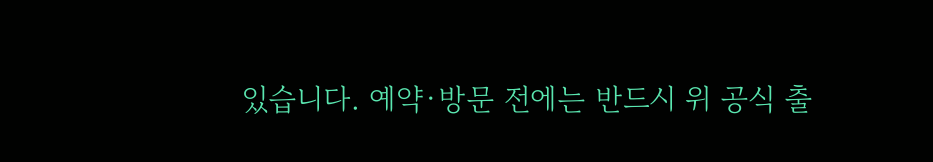있습니다. 예약·방문 전에는 반드시 위 공식 출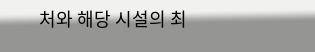처와 해당 시설의 최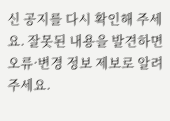신 공지를 다시 확인해 주세요. 잘못된 내용을 발견하면 오류·변경 정보 제보로 알려주세요.